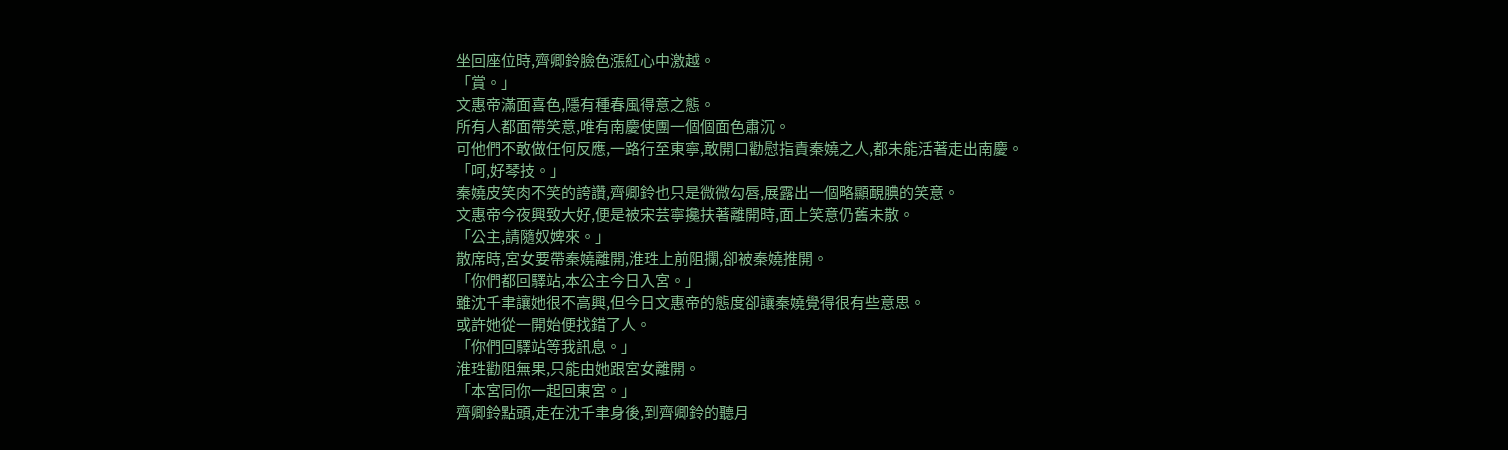坐回座位時,齊卿鈴臉色漲紅心中激越。
「賞。」
文惠帝滿面喜色,隱有種春風得意之態。
所有人都面帶笑意,唯有南慶使團一個個面色肅沉。
可他們不敢做任何反應,一路行至東寧,敢開口勸慰指責秦嬈之人,都未能活著走出南慶。
「呵,好琴技。」
秦嬈皮笑肉不笑的誇讚,齊卿鈴也只是微微勾唇,展露出一個略顯靦腆的笑意。
文惠帝今夜興致大好,便是被宋芸寧攙扶著離開時,面上笑意仍舊未散。
「公主,請隨奴婢來。」
散席時,宮女要帶秦嬈離開,淮珄上前阻攔,卻被秦嬈推開。
「你們都回驛站,本公主今日入宮。」
雖沈千聿讓她很不高興,但今日文惠帝的態度卻讓秦嬈覺得很有些意思。
或許她從一開始便找錯了人。
「你們回驛站等我訊息。」
淮珄勸阻無果,只能由她跟宮女離開。
「本宮同你一起回東宮。」
齊卿鈴點頭,走在沈千聿身後,到齊卿鈴的聽月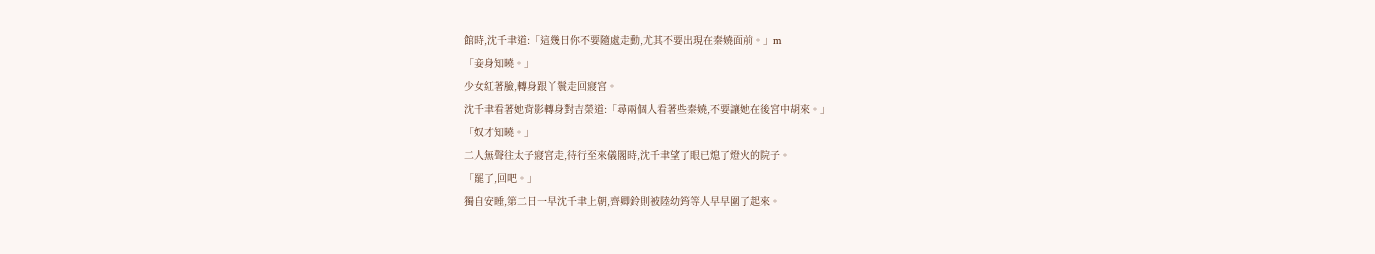館時,沈千聿道:「這幾日你不要隨處走動,尤其不要出現在秦嬈面前。」m
「妾身知曉。」
少女紅著臉,轉身跟丫鬟走回寢宮。
沈千聿看著她背影轉身對吉榮道:「尋兩個人看著些秦嬈,不要讓她在後宮中胡來。」
「奴才知曉。」
二人無聲往太子寢宮走,待行至來儀閣時,沈千聿望了眼已熄了燈火的院子。
「罷了,回吧。」
獨自安睡,第二日一早沈千聿上朝,齊卿鈴則被陸幼筠等人早早圍了起來。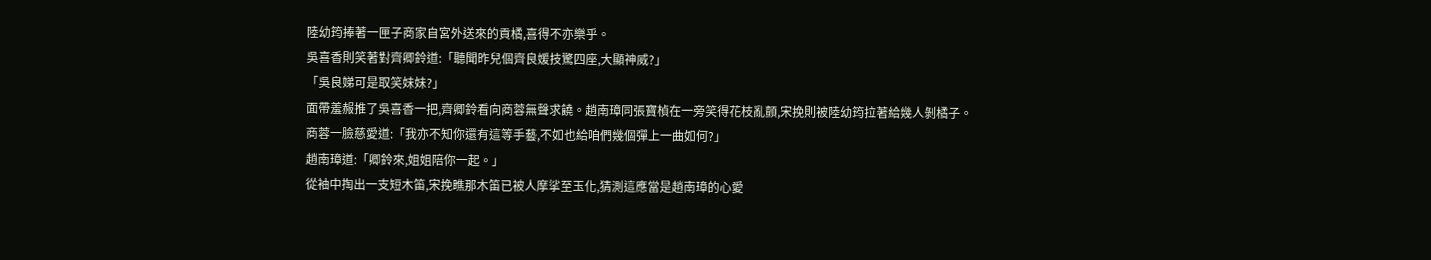陸幼筠捧著一匣子商家自宮外送來的貢橘,喜得不亦樂乎。
吳喜香則笑著對齊卿鈴道:「聽聞昨兒個齊良媛技驚四座,大顯神威?」
「吳良娣可是取笑妹妹?」
面帶羞赧推了吳喜香一把,齊卿鈴看向商蓉無聲求饒。趙南璋同張寶楨在一旁笑得花枝亂顫,宋挽則被陸幼筠拉著給幾人剝橘子。
商蓉一臉慈愛道:「我亦不知你還有這等手藝,不如也給咱們幾個彈上一曲如何?」
趙南璋道:「卿鈴來,姐姐陪你一起。」
從袖中掏出一支短木笛,宋挽瞧那木笛已被人摩挲至玉化,猜測這應當是趙南璋的心愛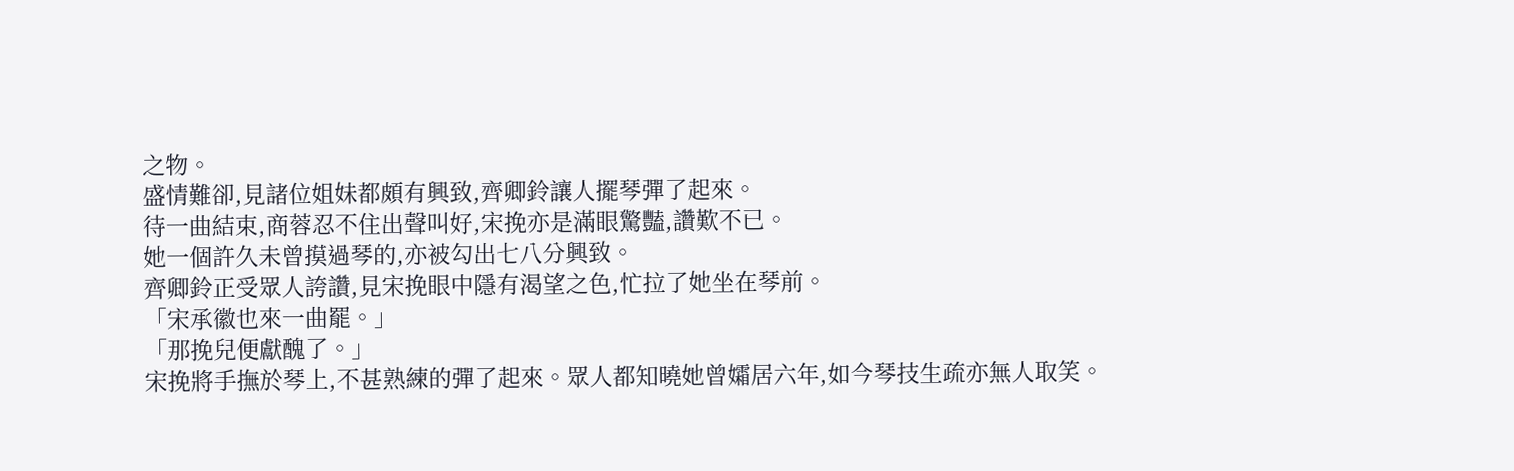之物。
盛情難卻,見諸位姐妹都頗有興致,齊卿鈴讓人擺琴彈了起來。
待一曲結束,商蓉忍不住出聲叫好,宋挽亦是滿眼驚豔,讚歎不已。
她一個許久未曾摸過琴的,亦被勾出七八分興致。
齊卿鈴正受眾人誇讚,見宋挽眼中隱有渴望之色,忙拉了她坐在琴前。
「宋承徽也來一曲罷。」
「那挽兒便獻醜了。」
宋挽將手撫於琴上,不甚熟練的彈了起來。眾人都知曉她曾孀居六年,如今琴技生疏亦無人取笑。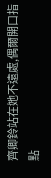齊卿鈴站在她不遠處,偶爾開口指點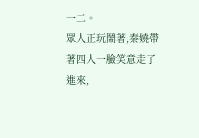一二。
眾人正玩鬧著,秦嬈帶著四人一臉笑意走了進來,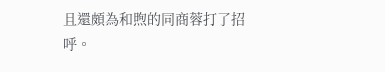且還頗為和煦的同商蓉打了招呼。